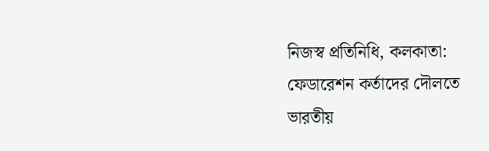নিজস্ব প্রতিনিধি, কলকাতা: ফেডারেশন কর্তাদের দৌলতে ভারতীয়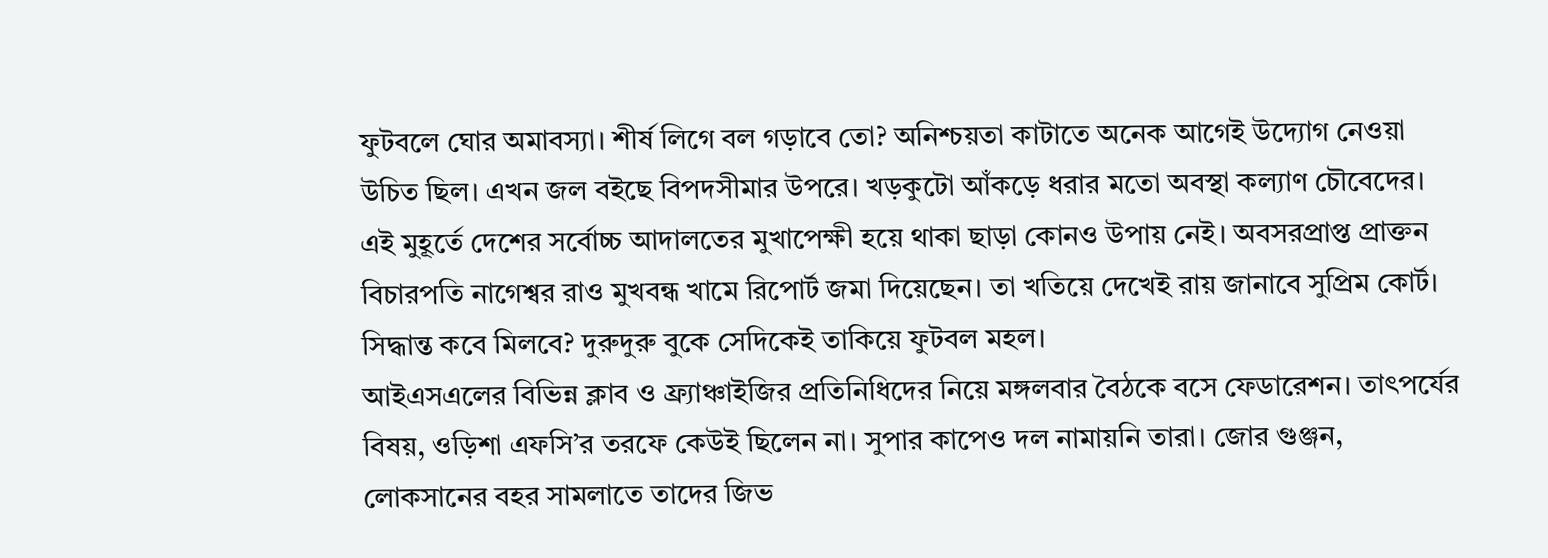ফুটবলে ঘোর অমাবস্যা। শীর্ষ লিগে বল গড়াবে তো? অনিশ্চয়তা কাটাতে অনেক আগেই উদ্যোগ নেওয়া উচিত ছিল। এখন জল বইছে বিপদসীমার উপরে। খড়কুটো আঁকড়ে ধরার মতো অবস্থা কল্যাণ চৌবেদের। এই মুহূর্তে দেশের সর্বোচ্চ আদালতের মুখাপেক্ষী হয়ে থাকা ছাড়া কোনও উপায় নেই। অবসরপ্রাপ্ত প্রাক্তন বিচারপতি নাগেশ্বর রাও মুখবন্ধ খামে রিপোর্ট জমা দিয়েছেন। তা খতিয়ে দেখেই রায় জানাবে সুপ্রিম কোর্ট। সিদ্ধান্ত কবে মিলবে? দুরুদুরু বুকে সেদিকেই তাকিয়ে ফুটবল মহল।
আইএসএলের বিভিন্ন ক্লাব ও ফ্র্যাঞ্চাইজির প্রতিনিধিদের নিয়ে মঙ্গলবার বৈঠকে বসে ফেডারেশন। তাৎপর্যের বিষয়, ওড়িশা এফসি’র তরফে কেউই ছিলেন না। সুপার কাপেও দল নামায়নি তারা। জোর গুঞ্জন, লোকসানের বহর সামলাতে তাদের জিভ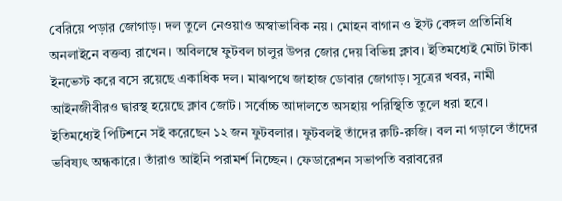বেরিয়ে পড়ার জোগাড়। দল তুলে নেওয়াও অস্বাভাবিক নয়। মোহন বাগান ও ইস্ট বেঙ্গল প্রতিনিধি অনলাইনে বক্তব্য রাখেন। অবিলম্বে ফুটবল চালুর উপর জোর দেয় বিভিন্ন ক্লাব। ইতিমধ্যেই মোটা টাকা ইনভেস্ট করে বসে রয়েছে একাধিক দল। মাঝপথে জাহাজ ডোবার জোগাড়। সূত্রের খবর, নামী আইনজীবীরও দ্বারস্থ হয়েছে ক্লাব জোট। সর্বোচ্চ আদালতে অসহায় পরিস্থিতি তুলে ধরা হবে। ইতিমধ্যেই পিটিশনে সই করেছেন ১২ জন ফুটবলার। ফুটবলই তাঁদের রুটি-রুজি। বল না গড়ালে তাঁদের ভবিষ্যৎ অন্ধকারে। তাঁরাও আইনি পরামর্শ নিচ্ছেন। ফেডারেশন সভাপতি বরাবরের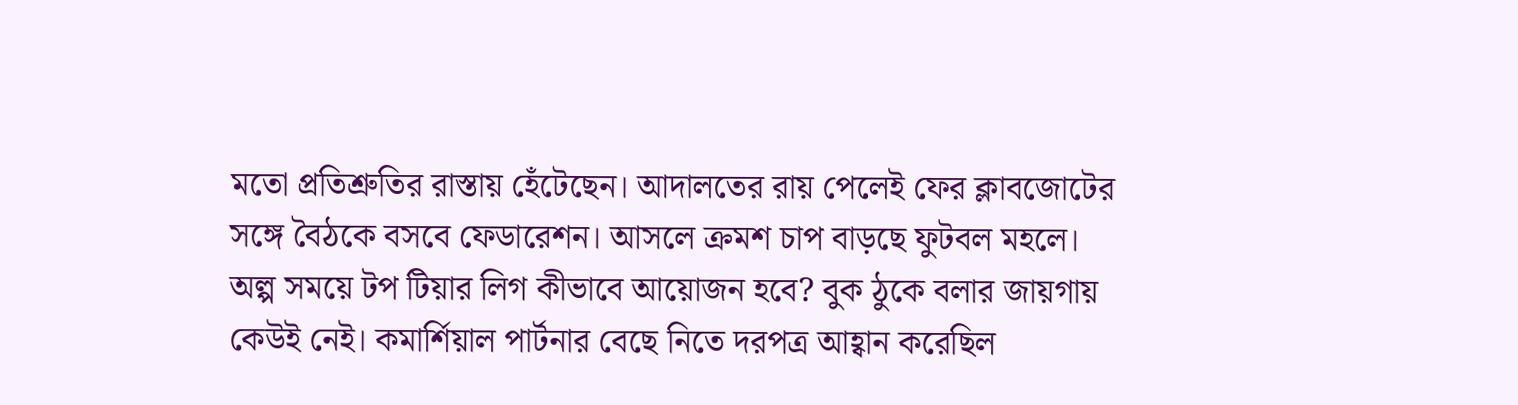মতো প্রতিশ্রুতির রাস্তায় হেঁটেছেন। আদালতের রায় পেলেই ফের ক্লাবজোটের সঙ্গে বৈঠকে বসবে ফেডারেশন। আসলে ক্রমশ চাপ বাড়ছে ফুটবল মহলে। অল্প সময়ে টপ টিয়ার লিগ কীভাবে আয়োজন হবে? বুক ঠুকে বলার জায়গায় কেউই নেই। কমার্শিয়াল পার্টনার বেছে নিতে দরপত্র আহ্বান করেছিল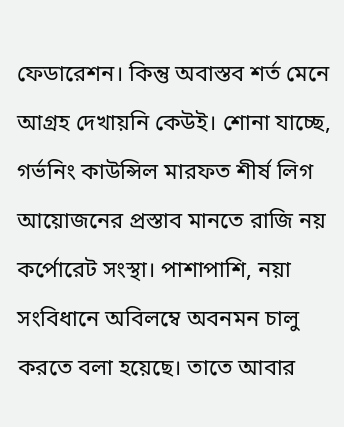ফেডারেশন। কিন্তু অবাস্তব শর্ত মেনে আগ্রহ দেখায়নি কেউই। শোনা যাচ্ছে, গর্ভনিং কাউন্সিল মারফত শীর্ষ লিগ আয়োজনের প্রস্তাব মানতে রাজি নয় কর্পোরেট সংস্থা। পাশাপাশি, নয়া সংবিধানে অবিলম্বে অবনমন চালু করতে বলা হয়েছে। তাতে আবার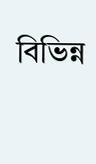বিভিন্ন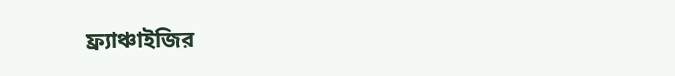ফ্র্যাঞ্চাইজির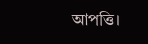আপত্তি।